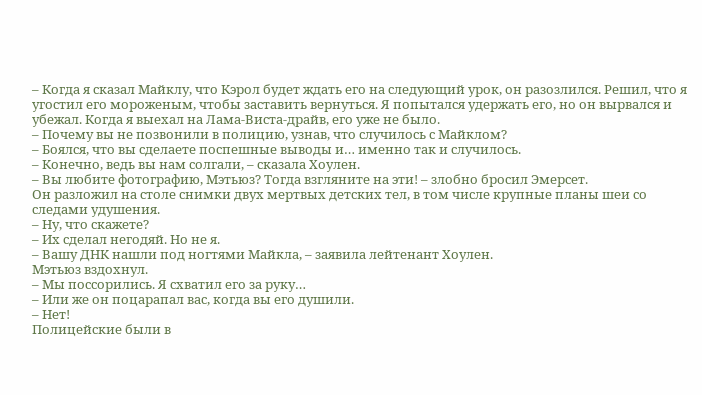– Когда я сказал Майклу, что Кэрол будет ждать его на следующий урок, он разозлился. Решил, что я угостил его мороженым, чтобы заставить вернуться. Я попытался удержать его, но он вырвался и убежал. Когда я выехал на Лама-Виста-драйв, его уже не было.
– Почему вы не позвонили в полицию, узнав, что случилось с Майклом?
– Боялся, что вы сделаете поспешные выводы и… именно так и случилось.
– Конечно, ведь вы нам солгали, – сказала Хоулен.
– Вы любите фотографию, Мэтьюз? Тогда взгляните на эти! – злобно бросил Эмерсет.
Он разложил на столе снимки двух мертвых детских тел, в том числе крупные планы шеи со следами удушения.
– Ну, что скажете?
– Их сделал негодяй. Но не я.
– Вашу ДНК нашли под ногтями Майкла, – заявила лейтенант Хоулен.
Мэтьюз вздохнул.
– Мы поссорились. Я схватил его за руку…
– Или же он поцарапал вас, когда вы его душили.
– Нет!
Полицейские были в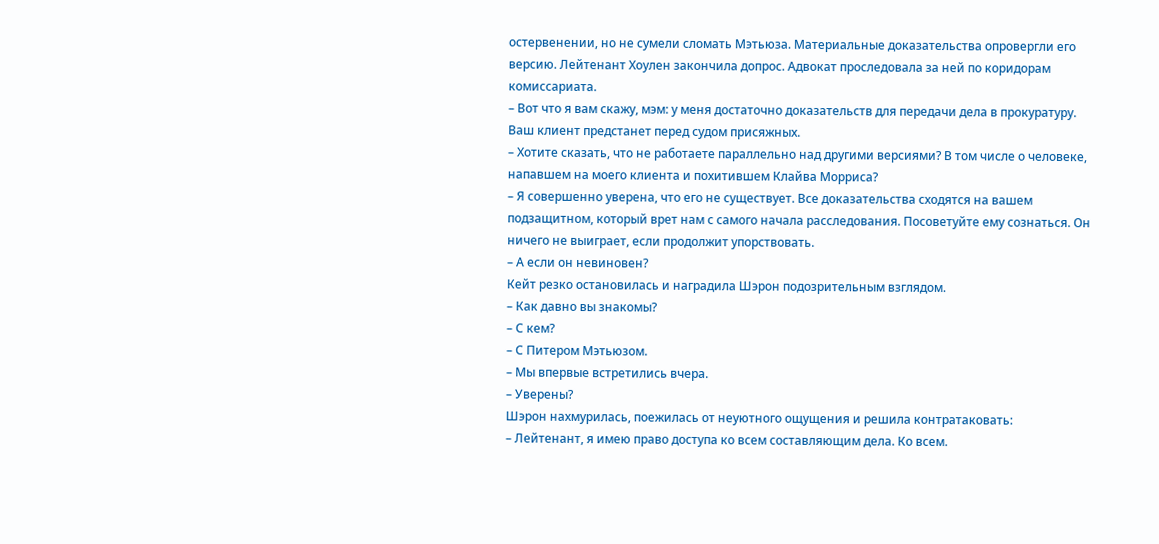остервенении, но не сумели сломать Мэтьюза. Материальные доказательства опровергли его версию. Лейтенант Хоулен закончила допрос. Адвокат проследовала за ней по коридорам комиссариата.
– Вот что я вам скажу, мэм: у меня достаточно доказательств для передачи дела в прокуратуру. Ваш клиент предстанет перед судом присяжных.
– Хотите сказать, что не работаете параллельно над другими версиями? В том числе о человеке, напавшем на моего клиента и похитившем Клайва Морриса?
– Я совершенно уверена, что его не существует. Все доказательства сходятся на вашем подзащитном, который врет нам с самого начала расследования. Посоветуйте ему сознаться. Он ничего не выиграет, если продолжит упорствовать.
– А если он невиновен?
Кейт резко остановилась и наградила Шэрон подозрительным взглядом.
– Как давно вы знакомы?
– С кем?
– С Питером Мэтьюзом.
– Мы впервые встретились вчера.
– Уверены?
Шэрон нахмурилась, поежилась от неуютного ощущения и решила контратаковать:
– Лейтенант, я имею право доступа ко всем составляющим дела. Ко всем.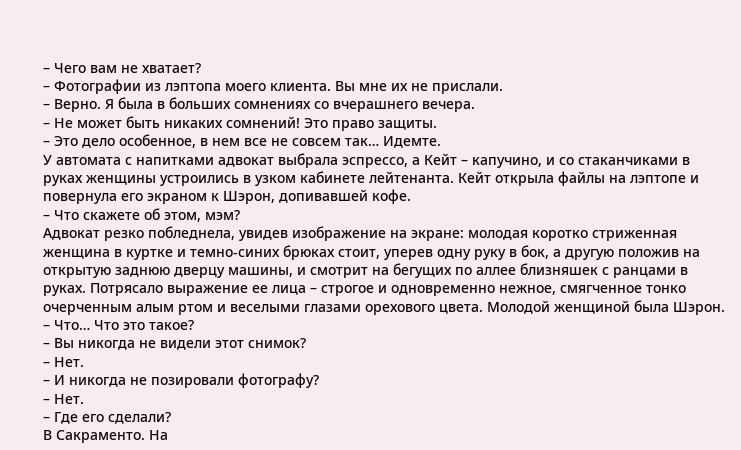– Чего вам не хватает?
– Фотографии из лэптопа моего клиента. Вы мне их не прислали.
– Верно. Я была в больших сомнениях со вчерашнего вечера.
– Не может быть никаких сомнений! Это право защиты.
– Это дело особенное, в нем все не совсем так… Идемте.
У автомата с напитками адвокат выбрала эспрессо, а Кейт – капучино, и со стаканчиками в руках женщины устроились в узком кабинете лейтенанта. Кейт открыла файлы на лэптопе и повернула его экраном к Шэрон, допивавшей кофе.
– Что скажете об этом, мэм?
Адвокат резко побледнела, увидев изображение на экране: молодая коротко стриженная женщина в куртке и темно-синих брюках стоит, уперев одну руку в бок, а другую положив на открытую заднюю дверцу машины, и смотрит на бегущих по аллее близняшек с ранцами в руках. Потрясало выражение ее лица – строгое и одновременно нежное, смягченное тонко очерченным алым ртом и веселыми глазами орехового цвета. Молодой женщиной была Шэрон.
– Что… Что это такое?
– Вы никогда не видели этот снимок?
– Нет.
– И никогда не позировали фотографу?
– Нет.
– Где его сделали?
В Сакраменто. На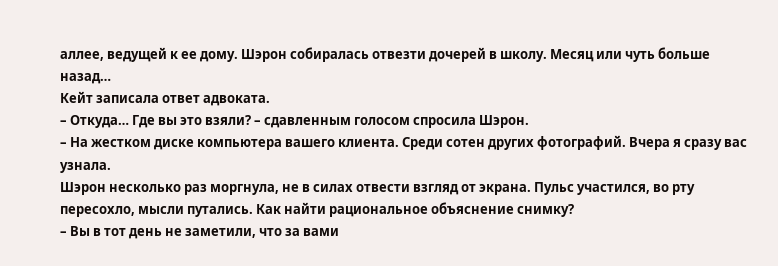аллее, ведущей к ее дому. Шэрон собиралась отвезти дочерей в школу. Месяц или чуть больше назад…
Кейт записала ответ адвоката.
– Откуда… Где вы это взяли? – сдавленным голосом спросила Шэрон.
– На жестком диске компьютера вашего клиента. Среди сотен других фотографий. Вчера я сразу вас узнала.
Шэрон несколько раз моргнула, не в силах отвести взгляд от экрана. Пульс участился, во рту пересохло, мысли путались. Как найти рациональное объяснение снимку?
– Вы в тот день не заметили, что за вами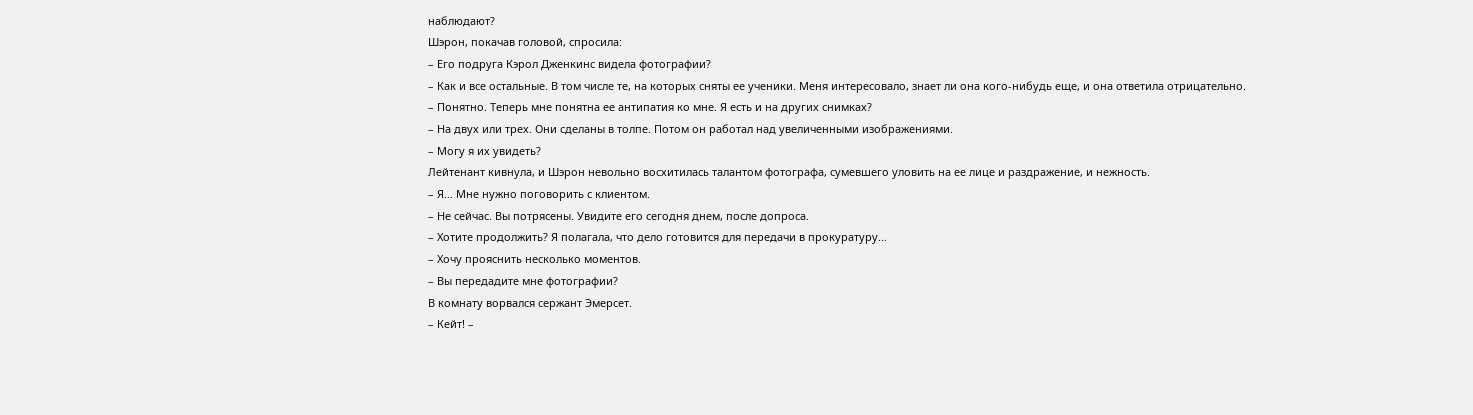наблюдают?
Шэрон, покачав головой, спросила:
– Его подруга Кэрол Дженкинс видела фотографии?
– Как и все остальные. В том числе те, на которых сняты ее ученики. Меня интересовало, знает ли она кого-нибудь еще, и она ответила отрицательно.
– Понятно. Теперь мне понятна ее антипатия ко мне. Я есть и на других снимках?
– На двух или трех. Они сделаны в толпе. Потом он работал над увеличенными изображениями.
– Могу я их увидеть?
Лейтенант кивнула, и Шэрон невольно восхитилась талантом фотографа, сумевшего уловить на ее лице и раздражение, и нежность.
– Я… Мне нужно поговорить с клиентом.
– Не сейчас. Вы потрясены. Увидите его сегодня днем, после допроса.
– Хотите продолжить? Я полагала, что дело готовится для передачи в прокуратуру…
– Хочу прояснить несколько моментов.
– Вы передадите мне фотографии?
В комнату ворвался сержант Эмерсет.
– Кейт! –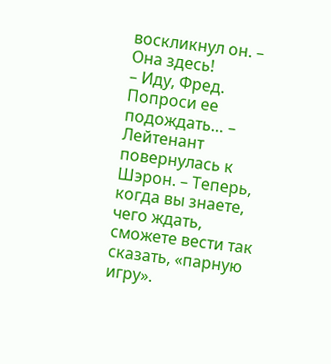воскликнул он. – Она здесь!
– Иду, Фред. Попроси ее подождать… – Лейтенант повернулась к Шэрон. – Теперь, когда вы знаете, чего ждать, сможете вести так сказать, «парную игру».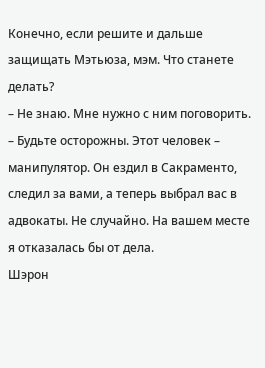Конечно, если решите и дальше защищать Мэтьюза, мэм. Что станете делать?
– Не знаю. Мне нужно с ним поговорить.
– Будьте осторожны. Этот человек – манипулятор. Он ездил в Сакраменто, следил за вами, а теперь выбрал вас в адвокаты. Не случайно. На вашем месте я отказалась бы от дела.
Шэрон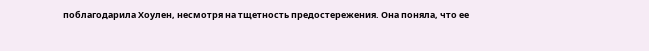поблагодарила Хоулен, несмотря на тщетность предостережения. Она поняла, что ее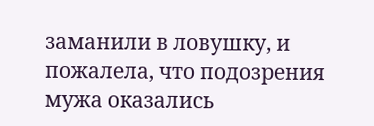заманили в ловушку, и пожалела, что подозрения мужа оказались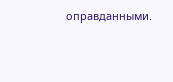оправданными.